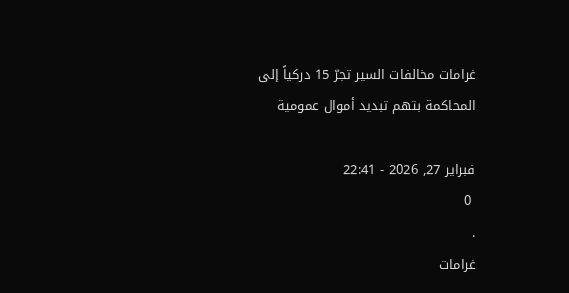غرامات مخالفات السير تجرّ 15 دركياً إلى المحاكمة بتهم تبديد أموال عمومية

فبراير 27, 2026 - 22:41
 0
.
غرامات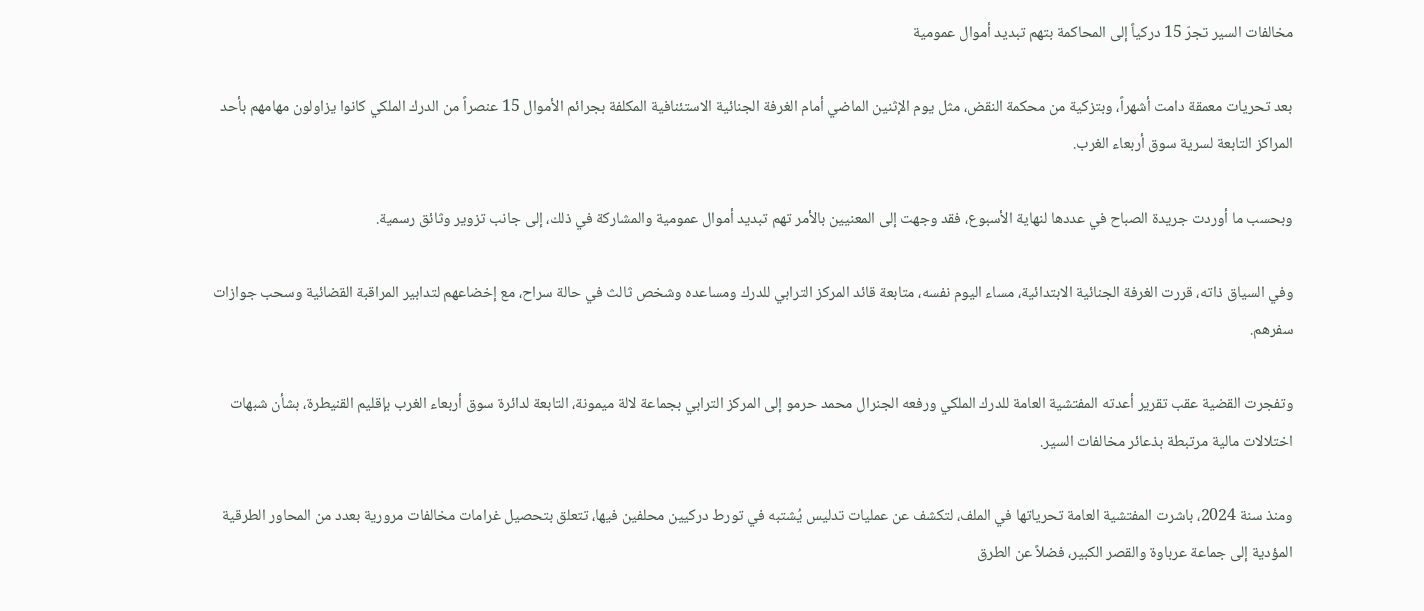مخالفات السير تجرّ 15 دركياً إلى المحاكمة بتهم تبديد أموال عمومية

بعد تحريات معمقة دامت أشهراً، وبتزكية من محكمة النقض، مثل يوم الإثنين الماضي أمام الغرفة الجنائية الاستئنافية المكلفة بجرائم الأموال 15 عنصراً من الدرك الملكي كانوا يزاولون مهامهم بأحد المراكز التابعة لسرية سوق أربعاء الغرب.

وبحسب ما أوردت جريدة الصباح في عددها لنهاية الأسبوع، فقد وجهت إلى المعنيين بالأمر تهم تبديد أموال عمومية والمشاركة في ذلك، إلى جانب تزوير وثائق رسمية.

وفي السياق ذاته، قررت الغرفة الجنائية الابتدائية، مساء اليوم نفسه، متابعة قائد المركز الترابي للدرك ومساعده وشخص ثالث في حالة سراح، مع إخضاعهم لتدابير المراقبة القضائية وسحب جوازات سفرهم.

وتفجرت القضية عقب تقرير أعدته المفتشية العامة للدرك الملكي ورفعه الجنرال محمد حرمو إلى المركز الترابي بجماعة لالة ميمونة، التابعة لدائرة سوق أربعاء الغرب بإقليم القنيطرة، بشأن شبهات اختلالات مالية مرتبطة بذعائر مخالفات السير.

ومنذ سنة 2024، باشرت المفتشية العامة تحرياتها في الملف، لتكشف عن عمليات تدليس يُشتبه في تورط دركيين محلفين فيها، تتعلق بتحصيل غرامات مخالفات مرورية بعدد من المحاور الطرقية المؤدية إلى جماعة عرباوة والقصر الكبير، فضلاً عن الطرق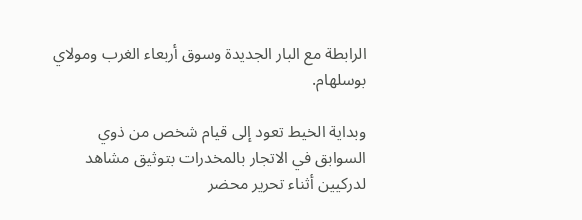الرابطة مع البار الجديدة وسوق أربعاء الغرب ومولاي بوسلهام.

وبداية الخيط تعود إلى قيام شخص من ذوي السوابق في الاتجار بالمخدرات بتوثيق مشاهد لدركيين أثناء تحرير محضر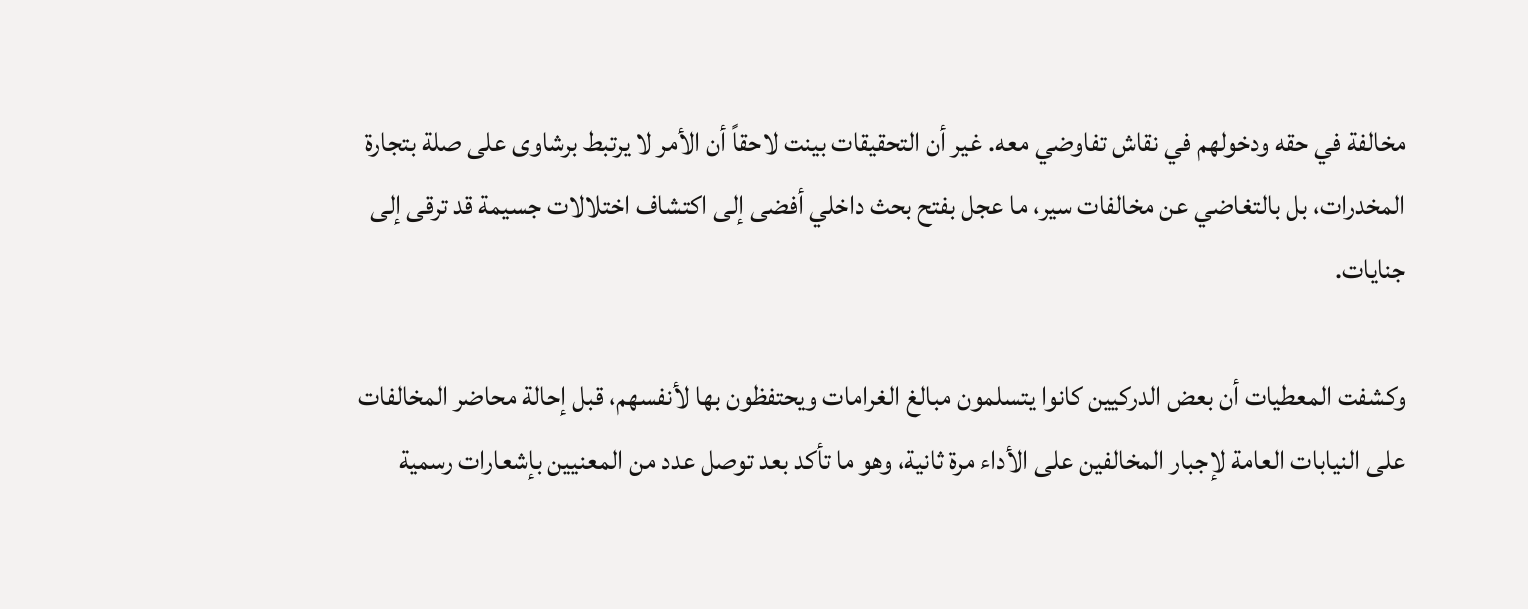مخالفة في حقه ودخولهم في نقاش تفاوضي معه. غير أن التحقيقات بينت لاحقاً أن الأمر لا يرتبط برشاوى على صلة بتجارة المخدرات، بل بالتغاضي عن مخالفات سير، ما عجل بفتح بحث داخلي أفضى إلى اكتشاف اختلالات جسيمة قد ترقى إلى جنايات.

وكشفت المعطيات أن بعض الدركيين كانوا يتسلمون مبالغ الغرامات ويحتفظون بها لأنفسهم، قبل إحالة محاضر المخالفات على النيابات العامة لإجبار المخالفين على الأداء مرة ثانية، وهو ما تأكد بعد توصل عدد من المعنيين بإشعارات رسمية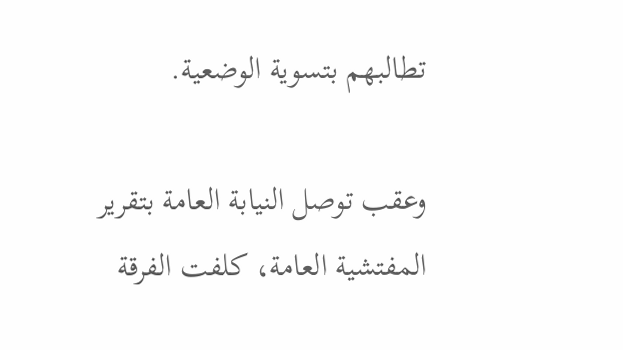تطالبهم بتسوية الوضعية.

وعقب توصل النيابة العامة بتقرير المفتشية العامة، كلفت الفرقة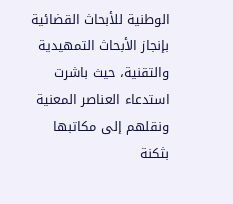الوطنية للأبحاث القضائية بإنجاز الأبحاث التمهيدية والتقنية، حيث باشرت استدعاء العناصر المعنية ونقلهم إلى مكاتبها بثكنة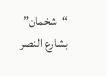“شخمان” بشارع النصر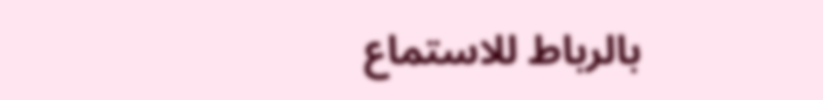بالرباط للاستماع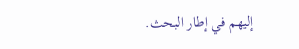إليهم في إطار البحث.